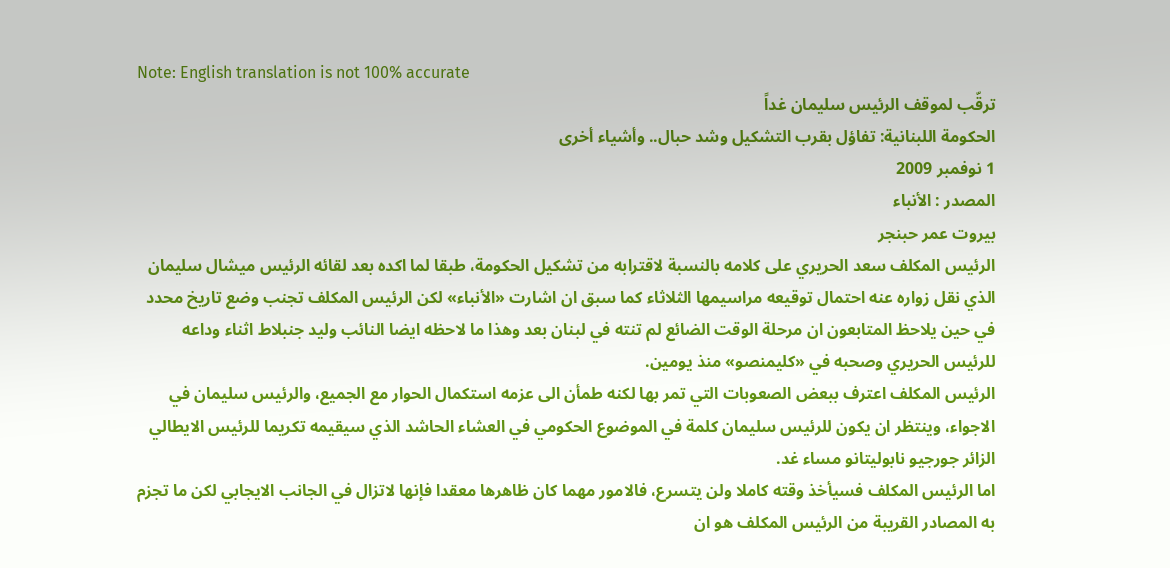Note: English translation is not 100% accurate
ترقّب لموقف الرئيس سليمان غداً
الحكومة اللبنانية: تفاؤل بقرب التشكيل وشد حبال.. وأشياء أخرى
1 نوفمبر 2009
المصدر : الأنباء
بيروت عمر حبنجر
الرئيس المكلف سعد الحريري على كلامه بالنسبة لاقترابه من تشكيل الحكومة، طبقا لما اكده بعد لقائه الرئيس ميشال سليمان الذي نقل زواره عنه احتمال توقيعه مراسيمها الثلاثاء كما سبق ان اشارت «الأنباء» لكن الرئيس المكلف تجنب وضع تاريخ محدد في حين يلاحظ المتابعون ان مرحلة الوقت الضائع لم تنته في لبنان بعد وهذا ما لاحظه ايضا النائب وليد جنبلاط اثناء وداعه للرئيس الحريري وصحبه في «كليمنصو» منذ يومين.
الرئيس المكلف اعترف ببعض الصعوبات التي تمر بها لكنه طمأن الى عزمه استكمال الحوار مع الجميع، والرئيس سليمان في الاجواء، وينتظر ان يكون للرئيس سليمان كلمة في الموضوع الحكومي في العشاء الحاشد الذي سيقيمه تكريما للرئيس الايطالي الزائر جورجيو نابوليتانو مساء غد.
اما الرئيس المكلف فسيأخذ وقته كاملا ولن يتسرع، فالامور مهما كان ظاهرها معقدا فإنها لاتزال في الجانب الايجابي لكن ما تجزم به المصادر القريبة من الرئيس المكلف هو ان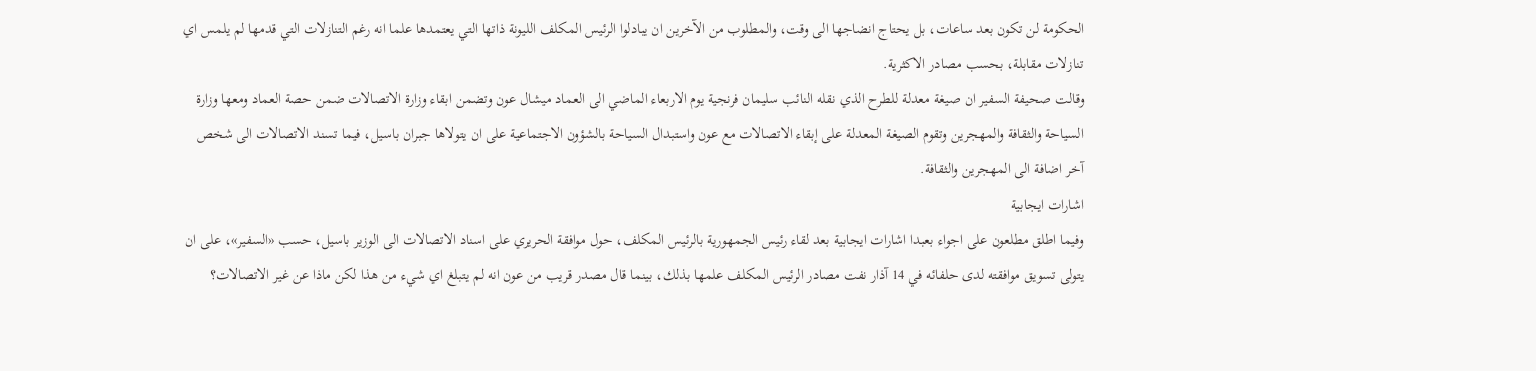الحكومة لن تكون بعد ساعات، بل يحتاج انضاجها الى وقت، والمطلوب من الآخرين ان يبادلوا الرئيس المكلف الليونة ذاتها التي يعتمدها علما انه رغم التنازلات التي قدمها لم يلمس اي تنازلات مقابلة، بحسب مصادر الاكثرية.
وقالت صحيفة السفير ان صيغة معدلة للطرح الذي نقله النائب سليمان فرنجية يوم الاربعاء الماضي الى العماد ميشال عون وتضمن ابقاء وزارة الاتصالات ضمن حصة العماد ومعها وزارة السياحة والثقافة والمهجرين وتقوم الصيغة المعدلة على إبقاء الاتصالات مع عون واستبدال السياحة بالشؤون الاجتماعية على ان يتولاها جبران باسيل، فيما تسند الاتصالات الى شخص آخر اضافة الى المهجرين والثقافة.
اشارات ايجابية
وفيما اطلق مطلعون على اجواء بعبدا اشارات ايجابية بعد لقاء رئيس الجمهورية بالرئيس المكلف، حول موافقة الحريري على اسناد الاتصالات الى الوزير باسيل، حسب «السفير»، على ان يتولى تسويق موافقته لدى حلفائه في 14 آذار نفت مصادر الرئيس المكلف علمها بذلك، بينما قال مصدر قريب من عون انه لم يتبلغ اي شيء من هذا لكن ماذا عن غير الاتصالات؟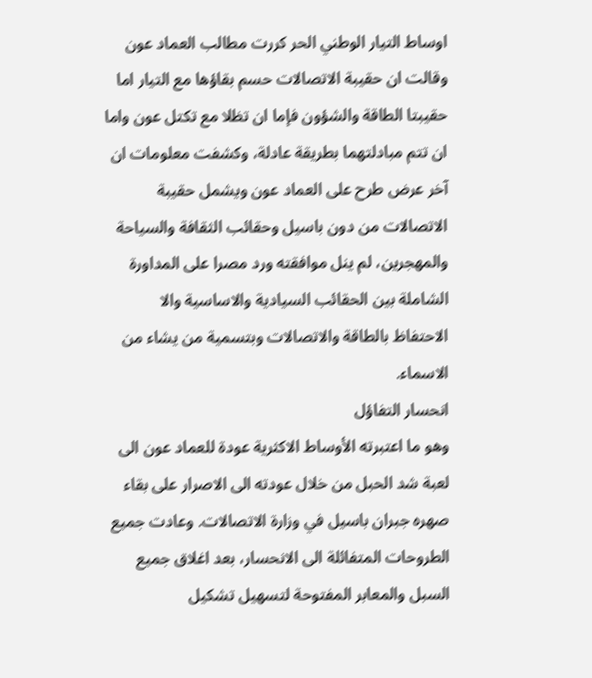اوساط التيار الوطني الحر كررت مطالب العماد عون وقالت ان حقيبة الاتصالات حسم بقاؤها مع التيار اما حقيبتا الطاقة والشؤون فإما ان تظلا مع تكتل عون واما ان تتم مبادلتهما بطريقة عادلة، وكشفت معلومات ان آخر عرض طرح على العماد عون ويشمل حقيبة الاتصالات من دون باسيل وحقائب الثقافة والسياحة والمهجرين، لم ينل موافقته ورد مصرا على المداورة الشاملة بين الحقائب السيادية والاساسية والا الاحتفاظ بالطاقة والاتصالات وبتسمية من يشاء من الاسماء.
انحسار التفاؤل
وهو ما اعتبرته الأوساط الاكثرية عودة للعماد عون الى لعبة شد الحبل من خلال عودته الى الاصرار على بقاء صهره جبران باسيل في وزارة الاتصالات. وعادت جميع الطروحات المتفائلة الى الانحسار، بعد اغلاق جميع السبل والمعابر المفتوحة لتسهيل تشكيل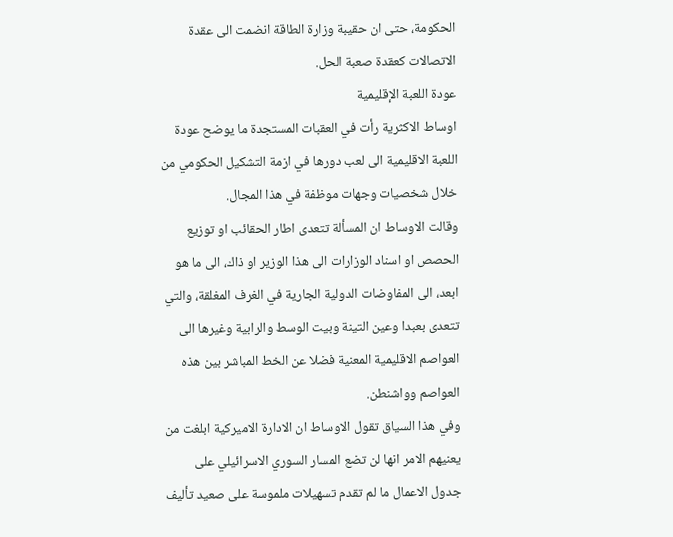الحكومة، حتى ان حقيبة وزارة الطاقة انضمت الى عقدة الاتصالات كعقدة صعبة الحل.
عودة اللعبة الإقليمية
اوساط الاكثرية رأت في العقبات المستجدة ما يوضح عودة اللعبة الاقليمية الى لعب دورها في ازمة التشكيل الحكومي من خلال شخصيات وجهات موظفة في هذا المجال.
وقالت الاوساط ان المسألة تتعدى اطار الحقائب او توزيع الحصص او اسناد الوزارات الى هذا الوزير او ذاك، الى ما هو ابعد، الى المفاوضات الدولية الجارية في الغرف المغلقة، والتي تتعدى بعبدا وعين التينة وبيت الوسط والرابية وغيرها الى العواصم الاقليمية المعنية فضلا عن الخط المباشر بين هذه العواصم وواشنطن.
وفي هذا السياق تقول الاوساط ان الادارة الاميركية ابلغت من يعنيهم الامر انها لن تضع المسار السوري الاسرائيلي على جدول الاعمال ما لم تقدم تسهيلات ملموسة على صعيد تأليف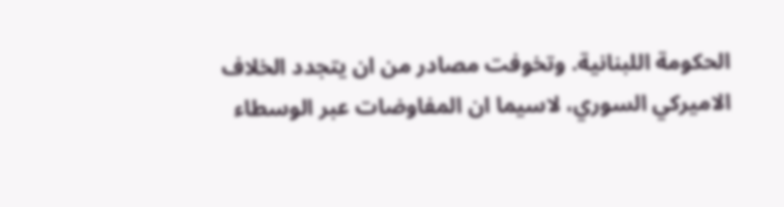الحكومة اللبنانية. وتخوفت مصادر من ان يتجدد الخلاف الاميركي السوري، لاسيما ان المفاوضات عبر الوسطاء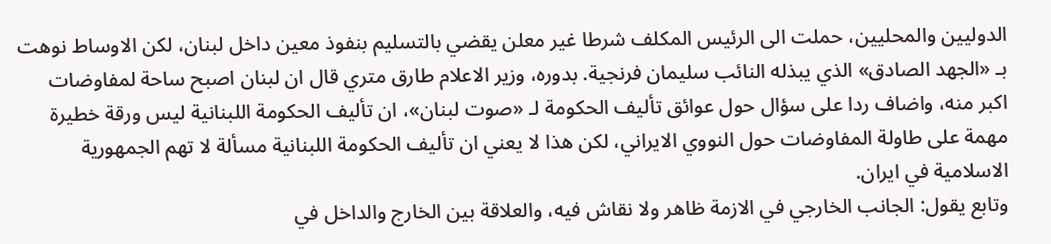الدوليين والمحليين، حملت الى الرئيس المكلف شرطا غير معلن يقضي بالتسليم بنفوذ معين داخل لبنان، لكن الاوساط نوهت بـ «الجهد الصادق» الذي يبذله النائب سليمان فرنجية. بدوره، وزير الاعلام طارق متري قال ان لبنان اصبح ساحة لمفاوضات اكبر منه، واضاف ردا على سؤال حول عوائق تأليف الحكومة لـ «صوت لبنان»، ان تأليف الحكومة اللبنانية ليس ورقة خطيرة مهمة على طاولة المفاوضات حول النووي الايراني، لكن هذا لا يعني ان تأليف الحكومة اللبنانية مسألة لا تهم الجمهورية الاسلامية في ايران.
وتابع يقول: الجانب الخارجي في الازمة ظاهر ولا نقاش فيه، والعلاقة بين الخارج والداخل في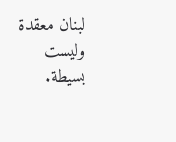لبنان معقدة وليست بسيطة.